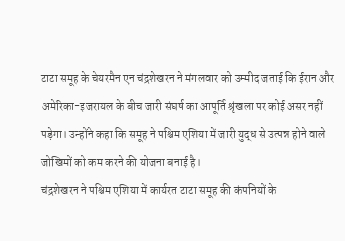टाटा समूह के चेयरमैन एन चंद्रशेखरन ने मंगलवार को उम्मीद जताई कि ईरान और अमेरिका-इजरायल के बीच जारी संघर्ष का आपूर्ति श्रृंखला पर कोई असर नहीं पड़ेगा। उन्होंने कहा कि समूह ने पश्चिम एशिया में जारी युद्ध से उत्पन्न होने वाले जोखिमों को कम करने की योजना बनाई है।
चंद्रशेखरन ने पश्चिम एशिया में कार्यरत टाटा समूह की कंपनियों के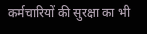कर्मचारियों की सुरक्षा का भी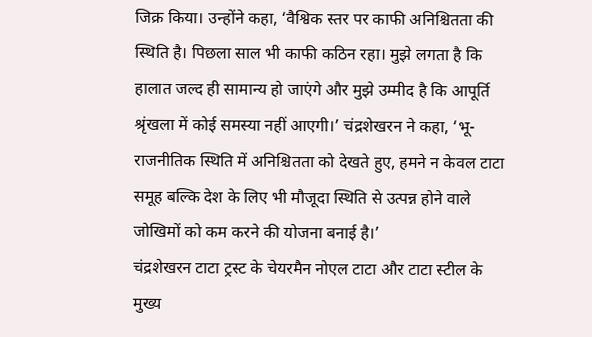जिक्र किया। उन्होंने कहा, ‘वैश्विक स्तर पर काफी अनिश्चितता की स्थिति है। पिछला साल भी काफी कठिन रहा। मुझे लगता है कि हालात जल्द ही सामान्य हो जाएंगे और मुझे उम्मीद है कि आपूर्ति श्रृंखला में कोई समस्या नहीं आएगी।’ चंद्रशेखरन ने कहा, ‘भू-राजनीतिक स्थिति में अनिश्चितता को देखते हुए, हमने न केवल टाटा समूह बल्कि देश के लिए भी मौजूदा स्थिति से उत्पन्न होने वाले जोखिमों को कम करने की योजना बनाई है।’
चंद्रशेखरन टाटा ट्रस्ट के चेयरमैन नोएल टाटा और टाटा स्टील के मुख्य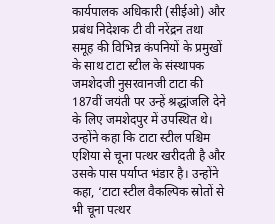कार्यपालक अधिकारी (सीईओ) और प्रबंध निदेशक टी वी नरेंद्रन तथा समूह की विभिन्न कंपनियों के प्रमुखों के साथ टाटा स्टील के संस्थापक जमशेदजी नुसरवानजी टाटा की 187वीं जयंती पर उन्हें श्रद्धांजलि देने के लिए जमशेदपुर में उपस्थित थे। उन्होंने कहा कि टाटा स्टील पश्चिम एशिया से चूना पत्थर खरीदती है और उसके पास पर्याप्त भंडार है। उन्होंने कहा, ‘टाटा स्टील वैकल्पिक स्रोतों से भी चूना पत्थर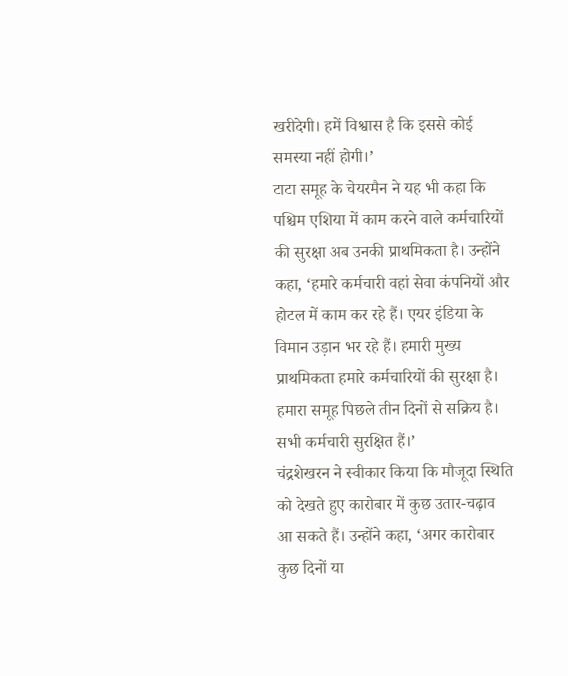खरीदेगी। हमें विश्वास है कि इससे कोई समस्या नहीं होगी।’
टाटा समूह के चेयरमैन ने यह भी कहा कि पश्चिम एशिया में काम करने वाले कर्मचारियों की सुरक्षा अब उनकी प्राथमिकता है। उन्होंने कहा, ‘हमारे कर्मचारी वहां सेवा कंपनियों और होटल में काम कर रहे हैं। एयर इंडिया के विमान उड़ान भर रहे हैं। हमारी मुख्य प्राथमिकता हमारे कर्मचारियों की सुरक्षा है। हमारा समूह पिछले तीन दिनों से सक्रिय है। सभी कर्मचारी सुरक्षित हैं।’
चंद्रशेखरन ने स्वीकार किया कि मौजूदा स्थिति को देखते हुए कारोबार में कुछ उतार-चढ़ाव आ सकते हैं। उन्होंने कहा, ‘अगर कारोबार कुछ दिनों या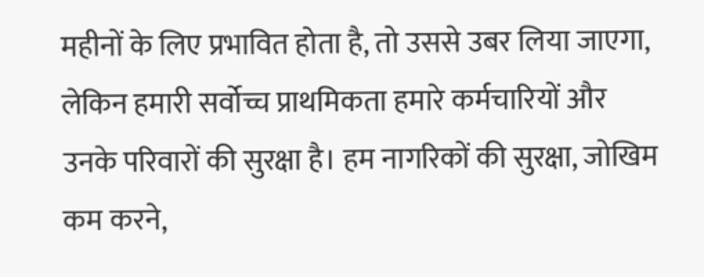महीनों के लिए प्रभावित होता है, तो उससे उबर लिया जाएगा, लेकिन हमारी सर्वोच्च प्राथमिकता हमारे कर्मचारियों और उनके परिवारों की सुरक्षा है। हम नागरिकों की सुरक्षा, जोखिम कम करने,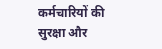कर्मचारियों की सुरक्षा और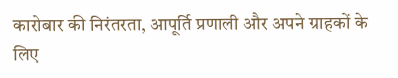कारोबार की निरंतरता, आपूर्ति प्रणाली और अपने ग्राहकों के लिए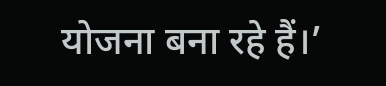योजना बना रहे हैं।’